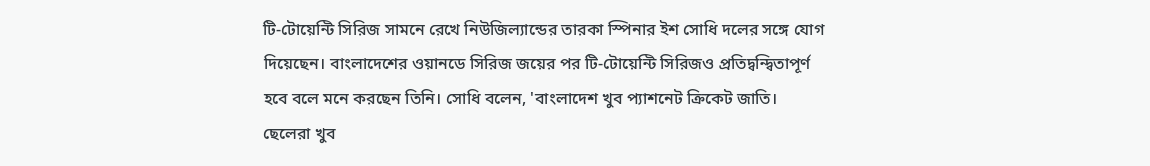টি-টোয়েন্টি সিরিজ সামনে রেখে নিউজিল্যান্ডের তারকা স্পিনার ইশ সোধি দলের সঙ্গে যোগ দিয়েছেন। বাংলাদেশের ওয়ানডে সিরিজ জয়ের পর টি-টোয়েন্টি সিরিজও প্রতিদ্বন্দ্বিতাপূর্ণ হবে বলে মনে করছেন তিনি। সোধি বলেন, 'বাংলাদেশ খুব প্যাশনেট ক্রিকেট জাতি। ছেলেরা খুব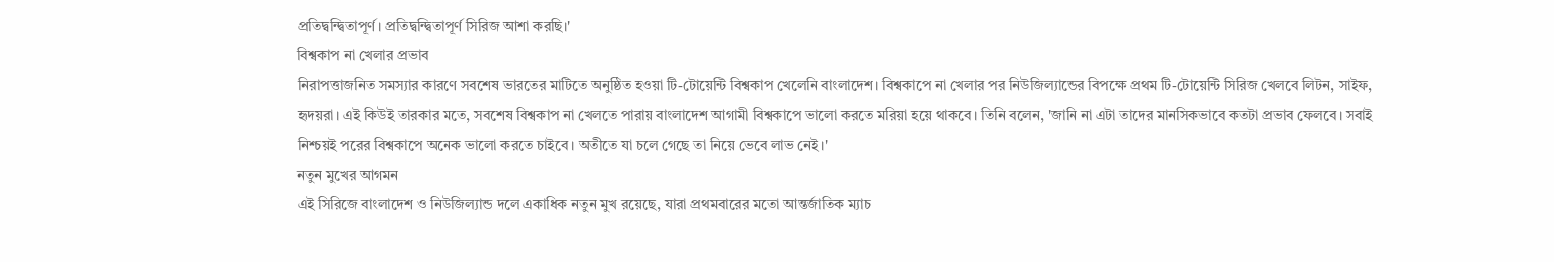প্রতিদ্বন্দ্বিতাপূর্ণ। প্রতিদ্বন্দ্বিতাপূর্ণ সিরিজ আশা করছি।'
বিশ্বকাপ না খেলার প্রভাব
নিরাপত্তাজনিত সমস্যার কারণে সবশেষ ভারতের মাটিতে অনুষ্ঠিত হওয়া টি-টোয়েন্টি বিশ্বকাপ খেলেনি বাংলাদেশ। বিশ্বকাপে না খেলার পর নিউজিল্যান্ডের বিপক্ষে প্রথম টি-টোয়েন্টি সিরিজ খেলবে লিটন, সাইফ, হৃদয়রা। এই কিউই তারকার মতে, সবশেষ বিশ্বকাপ না খেলতে পারায় বাংলাদেশ আগামী বিশ্বকাপে ভালো করতে মরিয়া হয়ে থাকবে। তিনি বলেন, 'জানি না এটা তাদের মানসিকভাবে কতটা প্রভাব ফেলবে। সবাই নিশ্চয়ই পরের বিশ্বকাপে অনেক ভালো করতে চাইবে। অতীতে যা চলে গেছে তা নিয়ে ভেবে লাভ নেই।'
নতুন মুখের আগমন
এই সিরিজে বাংলাদেশ ও নিউজিল্যান্ড দলে একাধিক নতুন মুখ রয়েছে, যারা প্রথমবারের মতো আন্তর্জাতিক ম্যাচ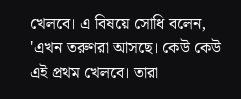খেলবে। এ বিষয়ে সোধি বলেন, 'এখন তরুণরা আসছে। কেউ কেউ এই প্রথম খেলবে। তারা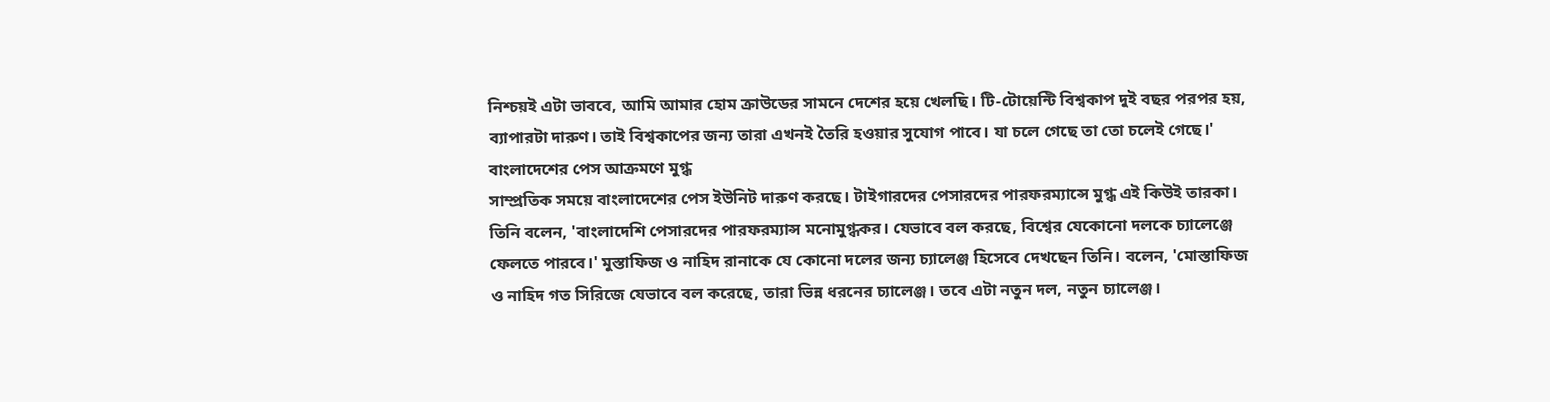নিশ্চয়ই এটা ভাববে, আমি আমার হোম ক্রাউডের সামনে দেশের হয়ে খেলছি। টি-টোয়েন্টি বিশ্বকাপ দুই বছর পরপর হয়, ব্যাপারটা দারুণ। তাই বিশ্বকাপের জন্য তারা এখনই তৈরি হওয়ার সুযোগ পাবে। যা চলে গেছে তা তো চলেই গেছে।'
বাংলাদেশের পেস আক্রমণে মুগ্ধ
সাম্প্রতিক সময়ে বাংলাদেশের পেস ইউনিট দারুণ করছে। টাইগারদের পেসারদের পারফরম্যান্সে মুগ্ধ এই কিউই তারকা। তিনি বলেন, 'বাংলাদেশি পেসারদের পারফরম্যান্স মনোমুগ্ধকর। যেভাবে বল করছে, বিশ্বের যেকোনো দলকে চ্যালেঞ্জে ফেলতে পারবে।' মুস্তাফিজ ও নাহিদ রানাকে যে কোনো দলের জন্য চ্যালেঞ্জ হিসেবে দেখছেন তিনি। বলেন, 'মোস্তাফিজ ও নাহিদ গত সিরিজে যেভাবে বল করেছে, তারা ভিন্ন ধরনের চ্যালেঞ্জ। তবে এটা নতুন দল, নতুন চ্যালেঞ্জ।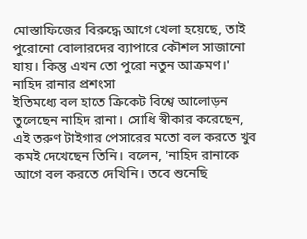মোস্তাফিজের বিরুদ্ধে আগে খেলা হয়েছে, তাই পুরোনো বোলারদের ব্যাপারে কৌশল সাজানো যায়। কিন্তু এখন তো পুরো নতুন আক্রমণ।'
নাহিদ রানার প্রশংসা
ইতিমধ্যে বল হাতে ক্রিকেট বিশ্বে আলোড়ন তুলেছেন নাহিদ রানা। সোধি স্বীকার করেছেন, এই তরুণ টাইগার পেসারের মতো বল করতে খুব কমই দেখেছেন তিনি। বলেন, 'নাহিদ রানাকে আগে বল করতে দেখিনি। তবে শুনেছি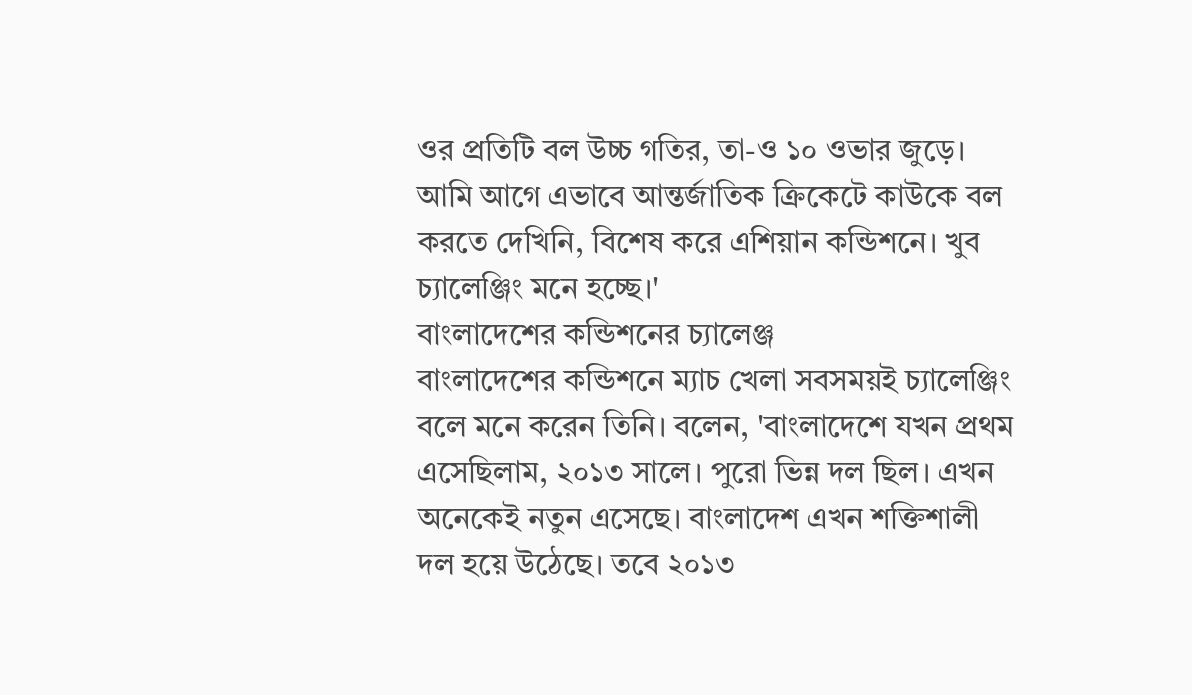ওর প্রতিটি বল উচ্চ গতির, তা-ও ১০ ওভার জুড়ে। আমি আগে এভাবে আন্তর্জাতিক ক্রিকেটে কাউকে বল করতে দেখিনি, বিশেষ করে এশিয়ান কন্ডিশনে। খুব চ্যালেঞ্জিং মনে হচ্ছে।'
বাংলাদেশের কন্ডিশনের চ্যালেঞ্জ
বাংলাদেশের কন্ডিশনে ম্যাচ খেলা সবসময়ই চ্যালেঞ্জিং বলে মনে করেন তিনি। বলেন, 'বাংলাদেশে যখন প্রথম এসেছিলাম, ২০১৩ সালে। পুরো ভিন্ন দল ছিল। এখন অনেকেই নতুন এসেছে। বাংলাদেশ এখন শক্তিশালী দল হয়ে উঠেছে। তবে ২০১৩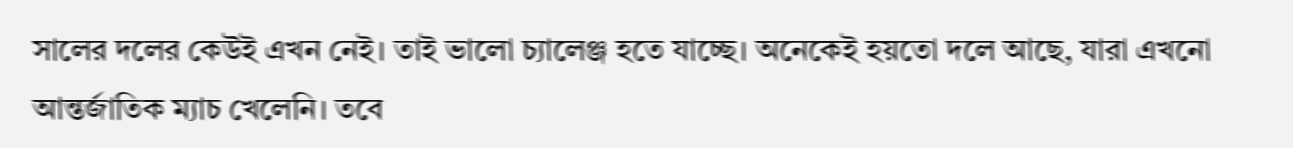সালের দলের কেউই এখন নেই। তাই ভালো চ্যালেঞ্জ হতে যাচ্ছে। অনেকেই হয়তো দলে আছে, যারা এখনো আন্তর্জাতিক ম্যাচ খেলেনি। তবে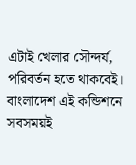এটাই খেলার সৌন্দর্য, পরিবর্তন হতে থাকবেই। বাংলাদেশ এই কন্ডিশনে সবসময়ই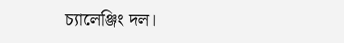চ্যালেঞ্জিং দল।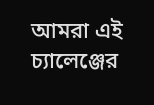আমরা এই চ্যালেঞ্জের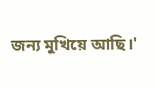জন্য মুখিয়ে আছি।'